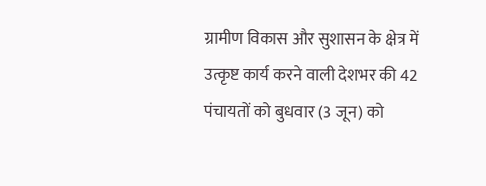ग्रामीण विकास और सुशासन के क्षेत्र में उत्कृष्ट कार्य करने वाली देशभर की 42 पंचायतों को बुधवार (3 जून) को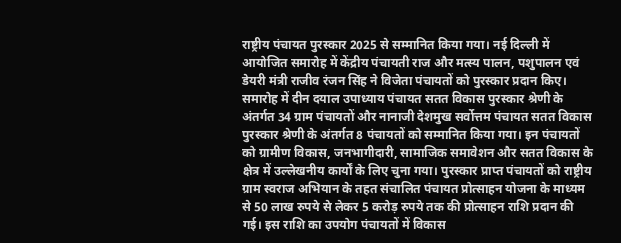राष्ट्रीय पंचायत पुरस्कार 2025 से सम्मानित किया गया। नई दिल्ली में आयोजित समारोह में केंद्रीय पंचायती राज और मत्स्य पालन, पशुपालन एवं डेयरी मंत्री राजीव रंजन सिंह ने विजेता पंचायतों को पुरस्कार प्रदान किए। समारोह में दीन दयाल उपाध्याय पंचायत सतत विकास पुरस्कार श्रेणी के अंतर्गत 34 ग्राम पंचायतों और नानाजी देशमुख सर्वोत्तम पंचायत सतत विकास पुरस्कार श्रेणी के अंतर्गत 8 पंचायतों को सम्मानित किया गया। इन पंचायतों को ग्रामीण विकास, जनभागीदारी, सामाजिक समावेशन और सतत विकास के क्षेत्र में उल्लेखनीय कार्यों के लिए चुना गया। पुरस्कार प्राप्त पंचायतों को राष्ट्रीय ग्राम स्वराज अभियान के तहत संचालित पंचायत प्रोत्साहन योजना के माध्यम से 50 लाख रुपये से लेकर 5 करोड़ रुपये तक की प्रोत्साहन राशि प्रदान की गई। इस राशि का उपयोग पंचायतों में विकास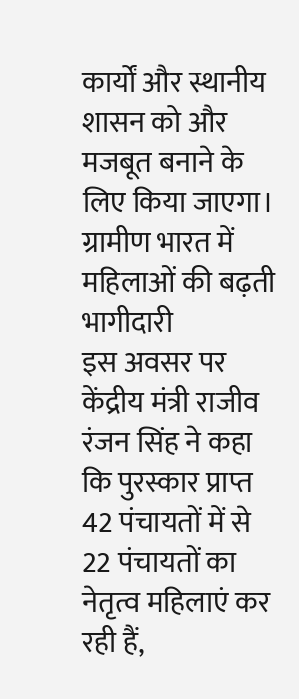कार्यों और स्थानीय शासन को और मजबूत बनाने के लिए किया जाएगा।
ग्रामीण भारत में महिलाओं की बढ़ती भागीदारी
इस अवसर पर केंद्रीय मंत्री राजीव रंजन सिंह ने कहा कि पुरस्कार प्राप्त 42 पंचायतों में से 22 पंचायतों का नेतृत्व महिलाएं कर रही हैं,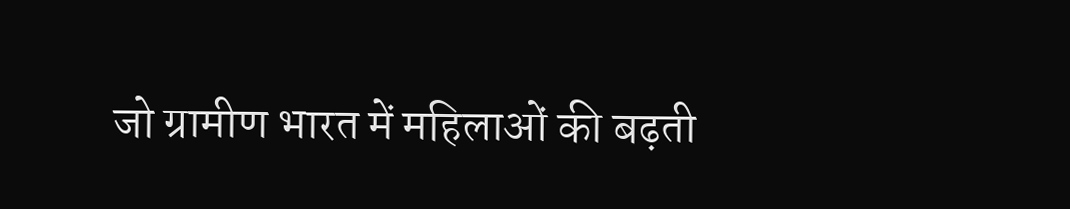जो ग्रामीण भारत में महिलाओं की बढ़ती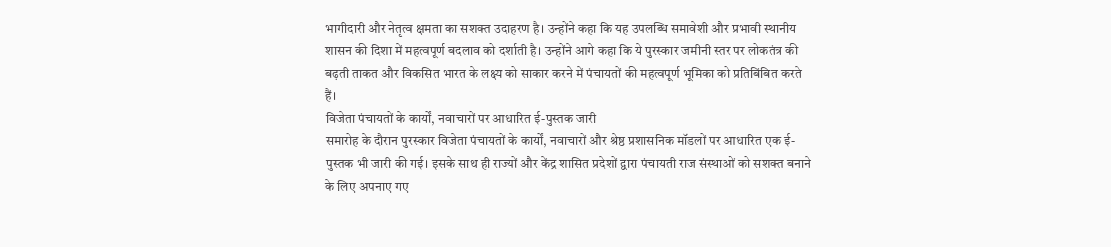भागीदारी और नेतृत्व क्षमता का सशक्त उदाहरण है। उन्होंने कहा कि यह उपलब्धि समावेशी और प्रभावी स्थानीय शासन की दिशा में महत्वपूर्ण बदलाव को दर्शाती है। उन्होंने आगे कहा कि ये पुरस्कार जमीनी स्तर पर लोकतंत्र की बढ़ती ताकत और विकसित भारत के लक्ष्य को साकार करने में पंचायतों की महत्वपूर्ण भूमिका को प्रतिबिंबित करते हैं।
विजेता पंचायतों के कार्यों, नवाचारों पर आधारित ई-पुस्तक जारी
समारोह के दौरान पुरस्कार विजेता पंचायतों के कार्यों, नवाचारों और श्रेष्ठ प्रशासनिक मॉडलों पर आधारित एक ई-पुस्तक भी जारी की गई। इसके साथ ही राज्यों और केंद्र शासित प्रदेशों द्वारा पंचायती राज संस्थाओं को सशक्त बनाने के लिए अपनाए गए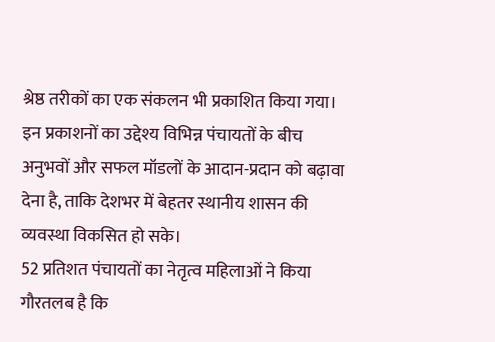श्रेष्ठ तरीकों का एक संकलन भी प्रकाशित किया गया। इन प्रकाशनों का उद्देश्य विभिन्न पंचायतों के बीच अनुभवों और सफल मॉडलों के आदान-प्रदान को बढ़ावा देना है, ताकि देशभर में बेहतर स्थानीय शासन की व्यवस्था विकसित हो सके।
52 प्रतिशत पंचायतों का नेतृत्व महिलाओं ने किया
गौरतलब है कि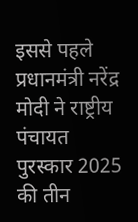इससे पहले प्रधानमंत्री नरेंद्र मोदी ने राष्ट्रीय पंचायत पुरस्कार 2025 की तीन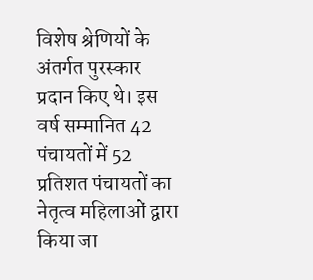विशेष श्रेणियों के अंतर्गत पुरस्कार प्रदान किए थे। इस वर्ष सम्मानित 42 पंचायतों में 52 प्रतिशत पंचायतों का नेतृत्व महिलाओं द्वारा किया जा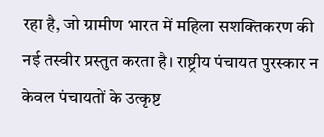रहा है, जो ग्रामीण भारत में महिला सशक्तिकरण की नई तस्वीर प्रस्तुत करता है। राष्ट्रीय पंचायत पुरस्कार न केवल पंचायतों के उत्कृष्ट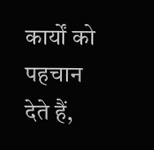कार्यों को पहचान देते हैं,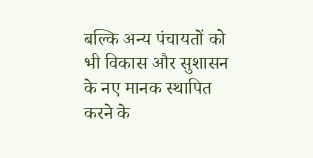बल्कि अन्य पंचायतों को भी विकास और सुशासन के नए मानक स्थापित करने के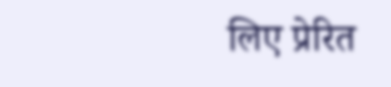लिए प्रेरित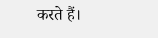करते हैं।